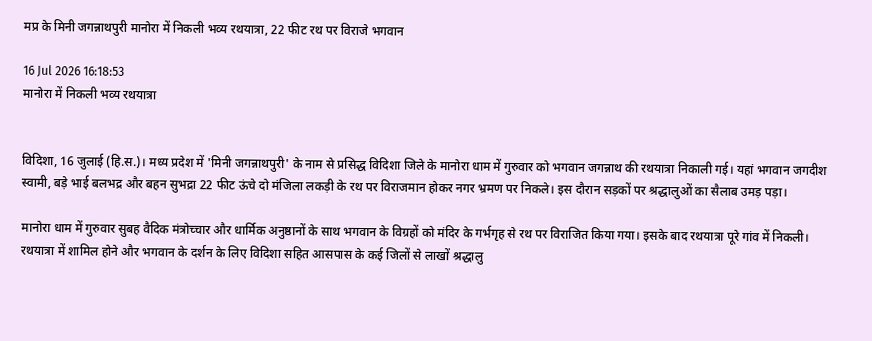मप्र के मिनी जगन्नाथपुरी मानोरा में निकली भव्य रथयात्रा, 22 फीट रथ पर विराजे भगवान

16 Jul 2026 16:18:53
मानोरा में निकली भव्य रथयात्रा


विदिशा, 16 जुलाई (हि.स.)। मध्य प्रदेश में 'मिनी जगन्नाथपुरी' के नाम से प्रसिद्ध विदिशा जिले के मानोरा धाम में गुरुवार को भगवान जगन्नाथ की रथयात्रा निकाली गई। यहां भगवान जगदीश स्वामी, बड़े भाई बलभद्र और बहन सुभद्रा 22 फीट ऊंचे दो मंजिला लकड़ी के रथ पर विराजमान होकर नगर भ्रमण पर निकले। इस दौरान सड़कों पर श्रद्धालुओं का सैलाब उमड़ पड़ा।

मानोरा धाम में गुरुवार सुबह वैदिक मंत्रोच्चार और धार्मिक अनुष्ठानों के साथ भगवान के विग्रहों को मंदिर के गर्भगृह से रथ पर विराजित किया गया। इसके बाद रथयात्रा पूरे गांव में निकली। रथयात्रा में शामिल होने और भगवान के दर्शन के लिए विदिशा सहित आसपास के कई जिलों से लाखों श्रद्धालु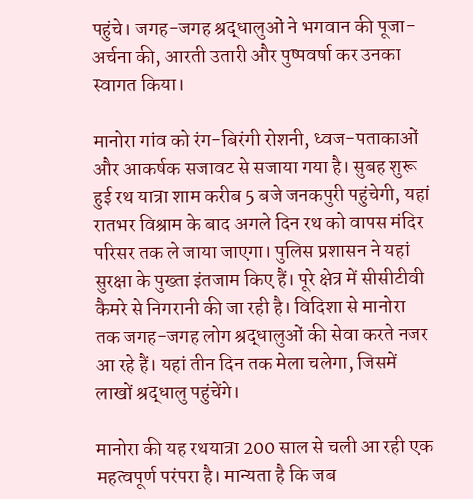पहुंचे। जगह-जगह श्रद्धालुओं ने भगवान की पूजा-अर्चना की, आरती उतारी और पुष्पवर्षा कर उनका स्वागत किया।

मानोरा गांव को रंग-बिरंगी रोशनी, ध्वज-पताकाओं और आकर्षक सजावट से सजाया गया है। सुबह शुरू हुई रथ यात्रा शाम करीब 5 बजे जनकपुरी पहुंचेगी, यहां रातभर विश्राम के बाद अगले दिन रथ को वापस मंदिर परिसर तक ले जाया जाएगा। पुलिस प्रशासन ने यहां सुरक्षा के पुख्ता इंतजाम किए हैं। पूरे क्षेत्र में सीसीटीवी कैमरे से निगरानी की जा रही है। विदिशा से मानोरा तक जगह-जगह लोग श्रद्धालुओं की सेवा करते नजर आ रहे हैं। यहां तीन दिन तक मेला चलेगा, जिसमें लाखों श्रद्धालु पहुंचेंगे।

मानोरा की यह रथयात्रा 200 साल से चली आ रही एक महत्वपूर्ण परंपरा है। मान्यता है कि जब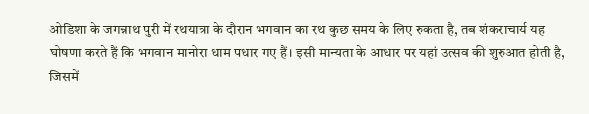ओडिशा के जगन्नाथ पुरी में रथयात्रा के दौरान भगवान का रथ कुछ समय के लिए रुकता है, तब शंकराचार्य यह घोषणा करते हैं कि भगवान मानोरा धाम पधार गए हैं। इसी मान्यता के आधार पर यहां उत्सव की शुरुआत होती है, जिसमें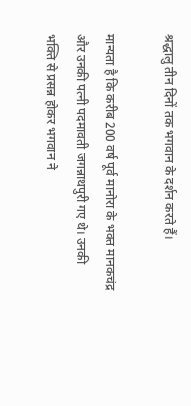श्रद्धालु तीन दिनों तक भगवान के दर्शन करते हैं।

मान्यता है कि करीब 200 वर्ष पूर्व मानोरा के भक्त मानकचंद्र और उनकी पत्नी पदमावती जगन्नाथपुरी गए थे। उनकी भक्ति से प्रसन्न होकर भगवान ने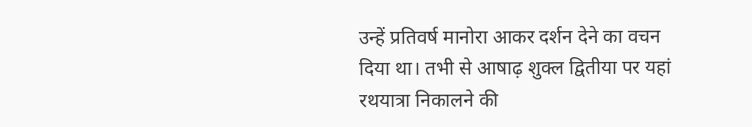उन्हें प्रतिवर्ष मानोरा आकर दर्शन देने का वचन दिया था। तभी से आषाढ़ शुक्ल द्वितीया पर यहां रथयात्रा निकालने की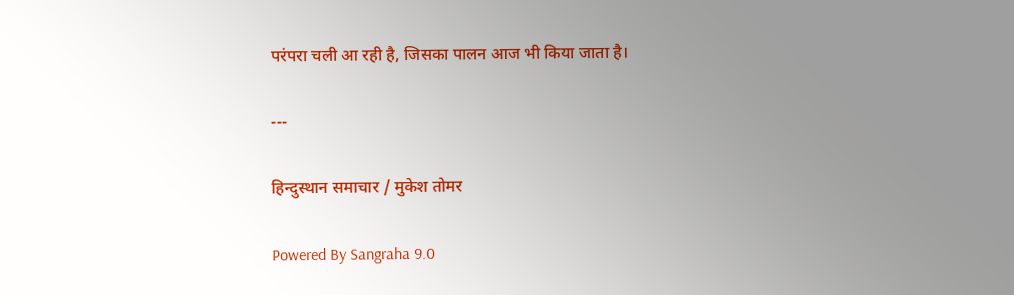परंपरा चली आ रही है, जिसका पालन आज भी किया जाता है।

---

हिन्दुस्थान समाचार / मुकेश तोमर

Powered By Sangraha 9.0